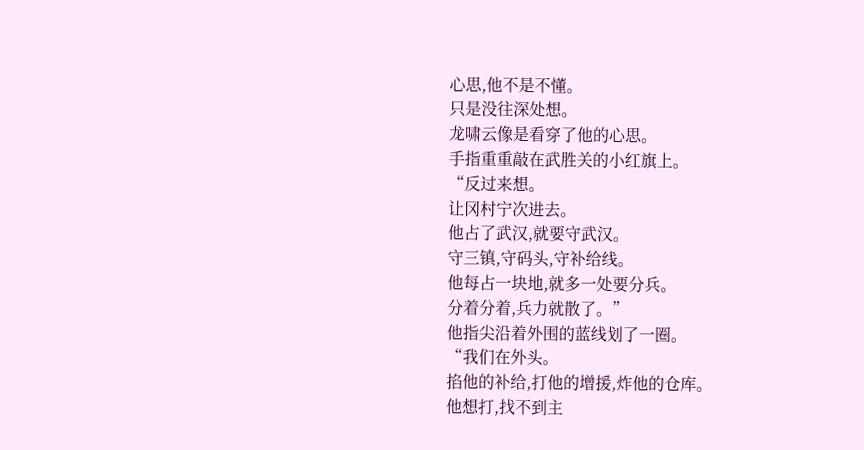心思,他不是不懂。
只是没往深处想。
龙啸云像是看穿了他的心思。
手指重重敲在武胜关的小红旗上。
“反过来想。
让冈村宁次进去。
他占了武汉,就要守武汉。
守三镇,守码头,守补给线。
他每占一块地,就多一处要分兵。
分着分着,兵力就散了。”
他指尖沿着外围的蓝线划了一圈。
“我们在外头。
掐他的补给,打他的增援,炸他的仓库。
他想打,找不到主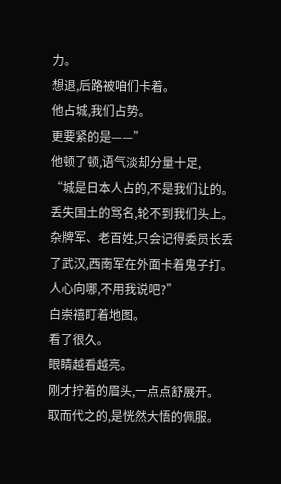力。
想退,后路被咱们卡着。
他占城,我们占势。
更要紧的是——”
他顿了顿,语气淡却分量十足,
“城是日本人占的,不是我们让的。
丢失国土的骂名,轮不到我们头上。
杂牌军、老百姓,只会记得委员长丢了武汉,西南军在外面卡着鬼子打。
人心向哪,不用我说吧?”
白崇禧盯着地图。
看了很久。
眼睛越看越亮。
刚才拧着的眉头,一点点舒展开。
取而代之的,是恍然大悟的佩服。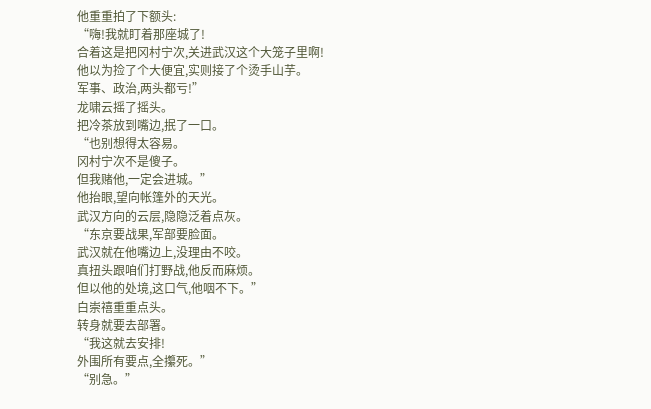他重重拍了下额头:
“嗨!我就盯着那座城了!
合着这是把冈村宁次,关进武汉这个大笼子里啊!
他以为捡了个大便宜,实则接了个烫手山芋。
军事、政治,两头都亏!”
龙啸云摇了摇头。
把冷茶放到嘴边,抿了一口。
“也别想得太容易。
冈村宁次不是傻子。
但我赌他,一定会进城。”
他抬眼,望向帐篷外的天光。
武汉方向的云层,隐隐泛着点灰。
“东京要战果,军部要脸面。
武汉就在他嘴边上,没理由不咬。
真扭头跟咱们打野战,他反而麻烦。
但以他的处境,这口气,他咽不下。”
白崇禧重重点头。
转身就要去部署。
“我这就去安排!
外围所有要点,全攥死。”
“别急。”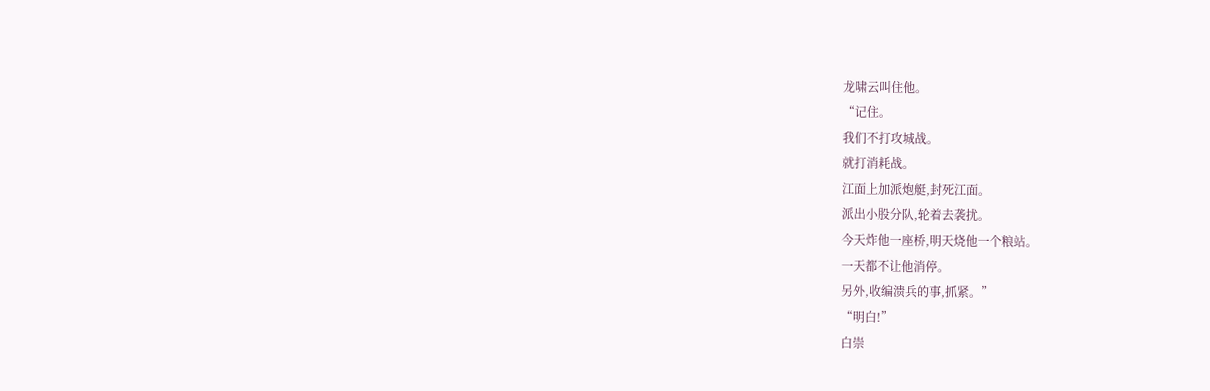龙啸云叫住他。
“记住。
我们不打攻城战。
就打消耗战。
江面上加派炮艇,封死江面。
派出小股分队,轮着去袭扰。
今天炸他一座桥,明天烧他一个粮站。
一天都不让他消停。
另外,收编溃兵的事,抓紧。”
“明白!”
白崇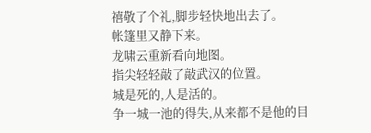禧敬了个礼,脚步轻快地出去了。
帐篷里又静下来。
龙啸云重新看向地图。
指尖轻轻敲了敲武汉的位置。
城是死的,人是活的。
争一城一池的得失,从来都不是他的目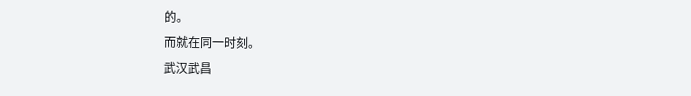的。
而就在同一时刻。
武汉武昌